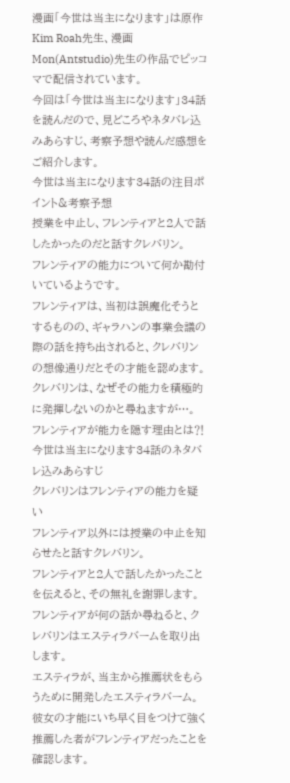漫画「今世は当主になります」は原作Kim Roah先生、漫画Mon(Antstudio)先生の作品でピッコマで配信されています。
今回は「今世は当主になります」34話を読んだので、見どころやネタバレ込みあらすじ、考察予想や読んだ感想をご紹介します。
今世は当主になります34話の注目ポイント&考察予想
授業を中止し、フレンティアと2人で話したかったのだと話すクレバリン。
フレンティアの能力について何か勘付いているようです。
フレンティアは、当初は誤魔化そうとするものの、ギャラハンの事業会議の際の話を持ち出されると、クレバリンの想像通りだとその才能を認めます。
クレバリンは、なぜその能力を積極的に発揮しないのかと尋ねますが…。
フレンティアが能力を隠す理由とは⁈
今世は当主になります34話のネタバレ込みあらすじ
クレバリンはフレンティアの能力を疑い
フレンティア以外には授業の中止を知らせたと話すクレバリン。
フレンティアと2人で話したかったことを伝えると、その無礼を謝罪します。
フレンティアが何の話か尋ねると、クレバリンはエスティラバームを取り出します。
エスティラが、当主から推薦状をもらうために開発したエスティラバーム。
彼女の才能にいち早く目をつけて強く推薦した者がフレンティアだったことを確認します。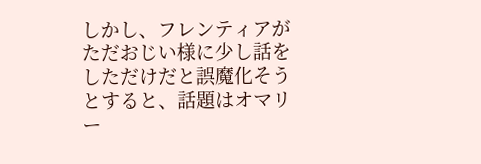しかし、フレンティアがただおじい様に少し話をしただけだと誤魔化そうとすると、話題はオマリー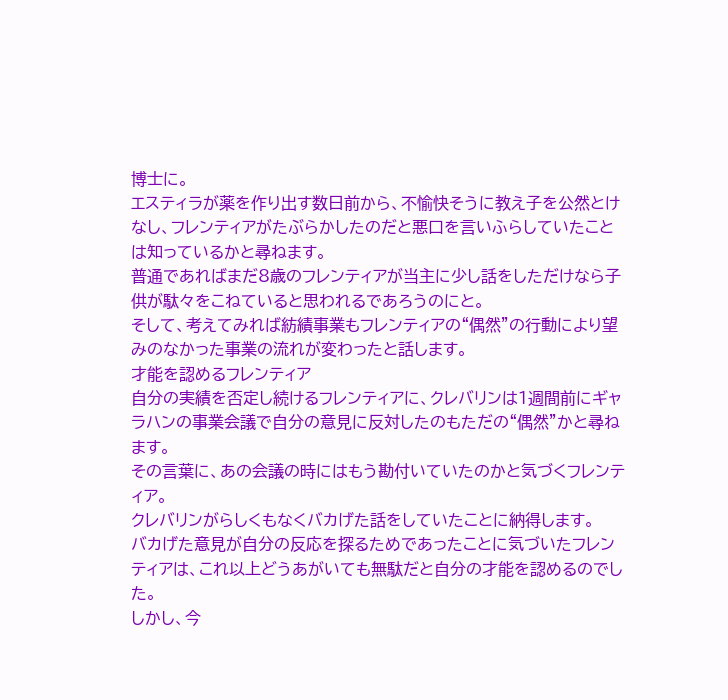博士に。
エスティラが薬を作り出す数日前から、不愉快そうに教え子を公然とけなし、フレンティアがたぶらかしたのだと悪口を言いふらしていたことは知っているかと尋ねます。
普通であればまだ8歳のフレンティアが当主に少し話をしただけなら子供が駄々をこねていると思われるであろうのにと。
そして、考えてみれば紡績事業もフレンティアの“偶然”の行動により望みのなかった事業の流れが変わったと話します。
才能を認めるフレンティア
自分の実績を否定し続けるフレンティアに、クレバリンは1週間前にギャラハンの事業会議で自分の意見に反対したのもただの“偶然”かと尋ねます。
その言葉に、あの会議の時にはもう勘付いていたのかと気づくフレンティア。
クレバリンがらしくもなくバカげた話をしていたことに納得します。
バカげた意見が自分の反応を探るためであったことに気づいたフレンティアは、これ以上どうあがいても無駄だと自分の才能を認めるのでした。
しかし、今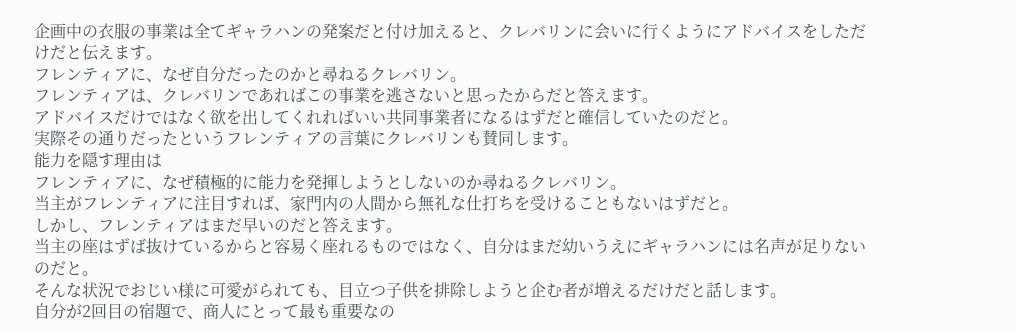企画中の衣服の事業は全てギャラハンの発案だと付け加えると、クレバリンに会いに行くようにアドバイスをしただけだと伝えます。
フレンティアに、なぜ自分だったのかと尋ねるクレバリン。
フレンティアは、クレバリンであればこの事業を逃さないと思ったからだと答えます。
アドバイスだけではなく欲を出してくれればいい共同事業者になるはずだと確信していたのだと。
実際その通りだったというフレンティアの言葉にクレバリンも賛同します。
能力を隠す理由は
フレンティアに、なぜ積極的に能力を発揮しようとしないのか尋ねるクレバリン。
当主がフレンティアに注目すれば、家門内の人間から無礼な仕打ちを受けることもないはずだと。
しかし、フレンティアはまだ早いのだと答えます。
当主の座はずば抜けているからと容易く座れるものではなく、自分はまだ幼いうえにギャラハンには名声が足りないのだと。
そんな状況でおじい様に可愛がられても、目立つ子供を排除しようと企む者が増えるだけだと話します。
自分が2回目の宿題で、商人にとって最も重要なの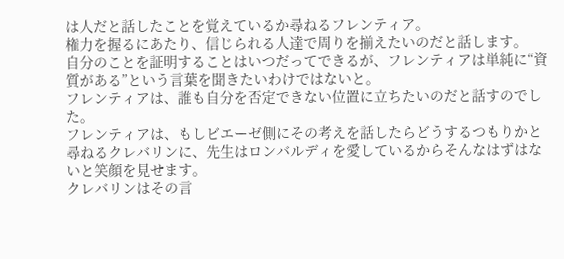は人だと話したことを覚えているか尋ねるフレンティア。
権力を握るにあたり、信じられる人達で周りを揃えたいのだと話します。
自分のことを証明することはいつだってできるが、フレンティアは単純に“資質がある”という言葉を聞きたいわけではないと。
フレンティアは、誰も自分を否定できない位置に立ちたいのだと話すのでした。
フレンティアは、もしビエーゼ側にその考えを話したらどうするつもりかと尋ねるクレバリンに、先生はロンバルディを愛しているからそんなはずはないと笑顔を見せます。
クレバリンはその言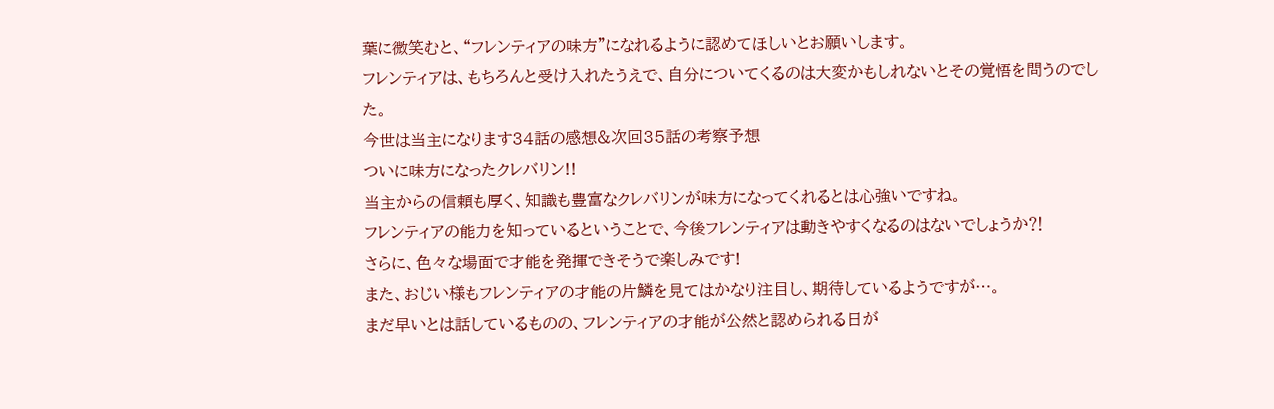葉に微笑むと、“フレンティアの味方”になれるように認めてほしいとお願いします。
フレンティアは、もちろんと受け入れたうえで、自分についてくるのは大変かもしれないとその覚悟を問うのでした。
今世は当主になります34話の感想&次回35話の考察予想
ついに味方になったクレバリン!!
当主からの信頼も厚く、知識も豊富なクレバリンが味方になってくれるとは心強いですね。
フレンティアの能力を知っているということで、今後フレンティアは動きやすくなるのはないでしょうか⁈
さらに、色々な場面で才能を発揮できそうで楽しみです!
また、おじい様もフレンティアの才能の片鱗を見てはかなり注目し、期待しているようですが…。
まだ早いとは話しているものの、フレンティアの才能が公然と認められる日が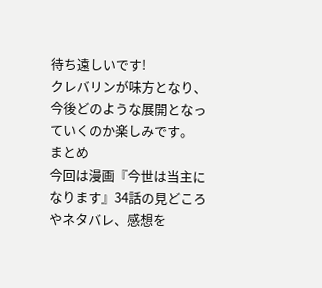待ち遠しいです!
クレバリンが味方となり、今後どのような展開となっていくのか楽しみです。
まとめ
今回は漫画『今世は当主になります』34話の見どころやネタバレ、感想を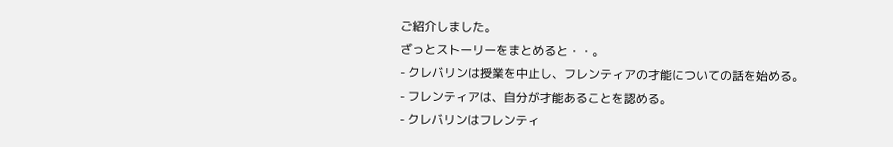ご紹介しました。
ざっとストーリーをまとめると・・。
- クレバリンは授業を中止し、フレンティアの才能についての話を始める。
- フレンティアは、自分が才能あることを認める。
- クレバリンはフレンティ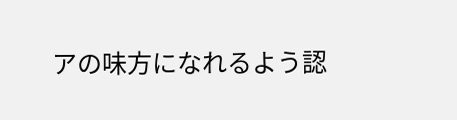アの味方になれるよう認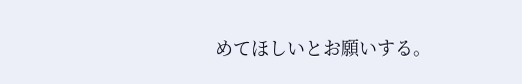めてほしいとお願いする。